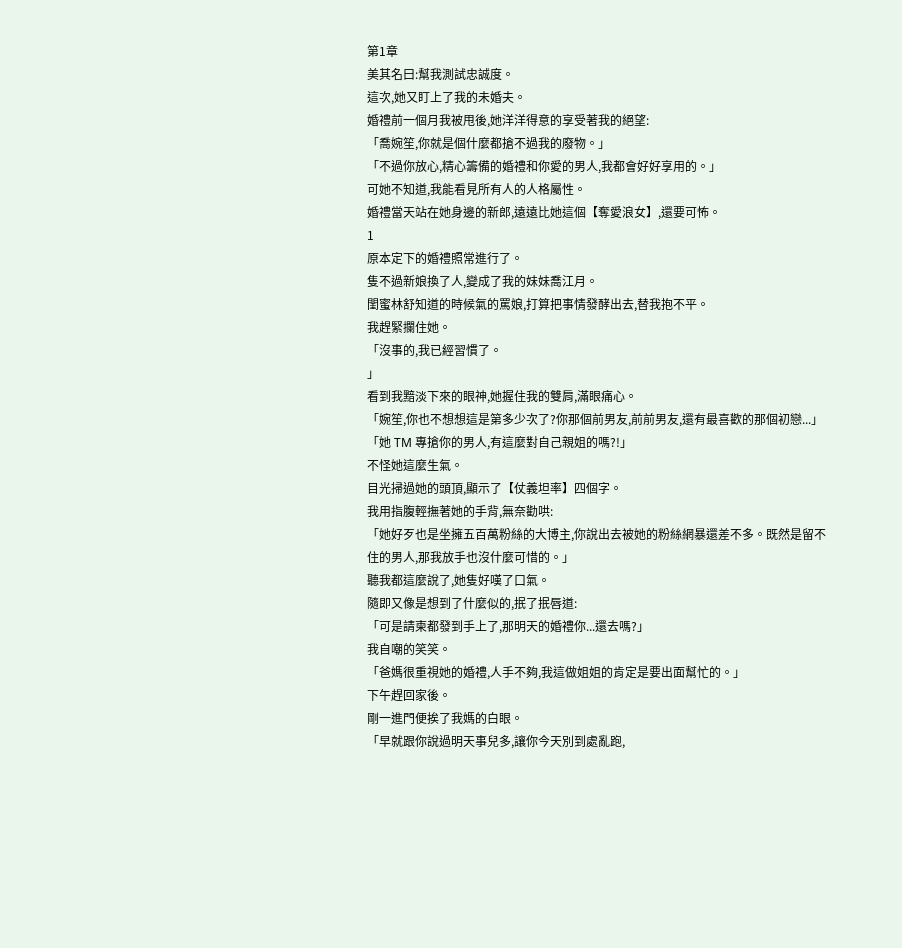第1章
美其名曰:幫我測試忠誠度。
這次,她又盯上了我的未婚夫。
婚禮前一個月我被甩後,她洋洋得意的享受著我的絕望:
「喬婉笙,你就是個什麼都搶不過我的廢物。」
「不過你放心,精心籌備的婚禮和你愛的男人,我都會好好享用的。」
可她不知道,我能看見所有人的人格屬性。
婚禮當天站在她身邊的新郎,遠遠比她這個【奪愛浪女】,還要可怖。
1
原本定下的婚禮照常進行了。
隻不過新娘換了人,變成了我的妹妹喬江月。
閨蜜林舒知道的時候氣的罵娘,打算把事情發酵出去,替我抱不平。
我趕緊攔住她。
「沒事的,我已經習慣了。
」
看到我黯淡下來的眼神,她握住我的雙肩,滿眼痛心。
「婉笙,你也不想想這是第多少次了?你那個前男友,前前男友,還有最喜歡的那個初戀...」
「她 TM 專搶你的男人,有這麼對自己親姐的嗎?!」
不怪她這麼生氣。
目光掃過她的頭頂,顯示了【仗義坦率】四個字。
我用指腹輕撫著她的手背,無奈勸哄:
「她好歹也是坐擁五百萬粉絲的大博主,你說出去被她的粉絲網暴還差不多。既然是留不住的男人,那我放手也沒什麼可惜的。」
聽我都這麼說了,她隻好嘆了口氣。
隨即又像是想到了什麼似的,抿了抿唇道:
「可是請柬都發到手上了,那明天的婚禮你...還去嗎?」
我自嘲的笑笑。
「爸媽很重視她的婚禮,人手不夠,我這做姐姐的肯定是要出面幫忙的。」
下午趕回家後。
剛一進門便挨了我媽的白眼。
「早就跟你說過明天事兒多,讓你今天別到處亂跑,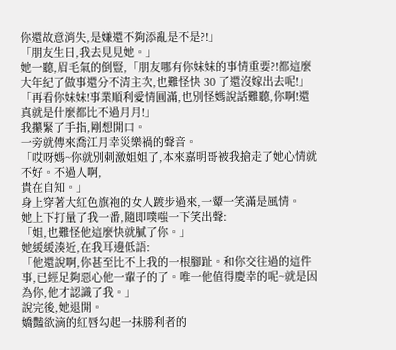你還故意消失,是嫌還不夠添亂是不是?!」
「朋友生日,我去見見她。」
她一聽,眉毛氣的倒豎,「朋友哪有你妹妹的事情重要?!都這麼大年紀了做事還分不清主次,也難怪快 30 了還沒嫁出去呢!」
「再看你妹妹!事業順利愛情圓滿,也別怪媽說話難聽,你啊!還真就是什麼都比不過月月!」
我攥緊了手指,剛想開口。
一旁就傳來喬江月幸災樂禍的聲音。
「哎呀媽~你就別刺激姐姐了,本來嘉明哥被我搶走了她心情就不好。不過人啊,
貴在自知。」
身上穿著大紅色旗袍的女人踱步過來,一顰一笑滿是風情。
她上下打量了我一番,隨即噗嗤一下笑出聲:
「姐,也難怪他這麼快就膩了你。」
她緩緩湊近,在我耳邊低語:
「他還說啊,你甚至比不上我的一根腳趾。和你交往過的這件事,已經足夠惡心他一輩子的了。唯一他值得慶幸的呢~就是因為你,他才認識了我。」
說完後,她退開。
嬌豔欲滴的紅唇勾起一抹勝利者的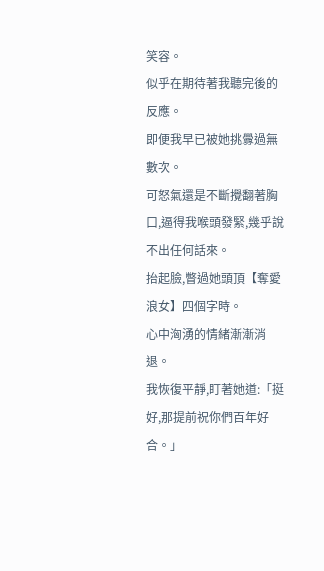笑容。
似乎在期待著我聽完後的反應。
即便我早已被她挑釁過無數次。
可怒氣還是不斷攪翻著胸口,逼得我喉頭發緊,幾乎說不出任何話來。
抬起臉,瞥過她頭頂【奪愛浪女】四個字時。
心中洶湧的情緒漸漸消退。
我恢復平靜,盯著她道:「挺好,那提前祝你們百年好合。」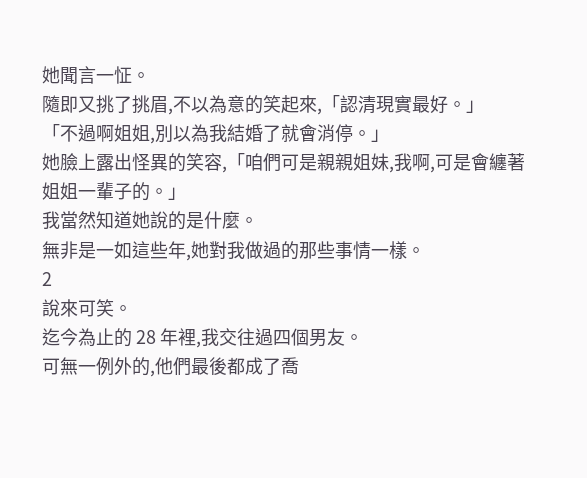她聞言一怔。
隨即又挑了挑眉,不以為意的笑起來,「認清現實最好。」
「不過啊姐姐,別以為我結婚了就會消停。」
她臉上露出怪異的笑容,「咱們可是親親姐妹,我啊,可是會纏著姐姐一輩子的。」
我當然知道她說的是什麼。
無非是一如這些年,她對我做過的那些事情一樣。
2
說來可笑。
迄今為止的 28 年裡,我交往過四個男友。
可無一例外的,他們最後都成了喬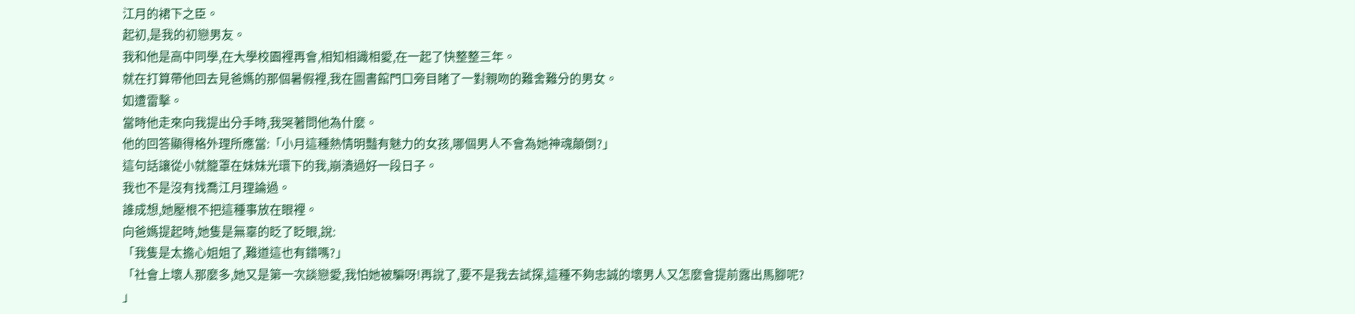江月的裙下之臣。
起初,是我的初戀男友。
我和他是高中同學,在大學校園裡再會,相知相識相愛,在一起了快整整三年。
就在打算帶他回去見爸媽的那個暑假裡,我在圖書館門口旁目睹了一對親吻的難舍難分的男女。
如遭雷擊。
當時他走來向我提出分手時,我哭著問他為什麼。
他的回答顯得格外理所應當:「小月這種熱情明豔有魅力的女孩,哪個男人不會為她神魂顛倒?」
這句話讓從小就籠罩在妹妹光環下的我,崩潰過好一段日子。
我也不是沒有找喬江月理論過。
誰成想,她壓根不把這種事放在眼裡。
向爸媽提起時,她隻是無辜的眨了眨眼,說:
「我隻是太擔心姐姐了,難道這也有錯嗎?」
「社會上壞人那麼多,她又是第一次談戀愛,我怕她被騙呀!再說了,要不是我去試探,這種不夠忠誠的壞男人又怎麼會提前露出馬腳呢?
」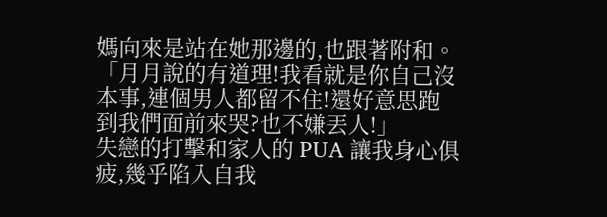媽向來是站在她那邊的,也跟著附和。
「月月說的有道理!我看就是你自己沒本事,連個男人都留不住!還好意思跑到我們面前來哭?也不嫌丟人!」
失戀的打擊和家人的 PUA 讓我身心俱疲,幾乎陷入自我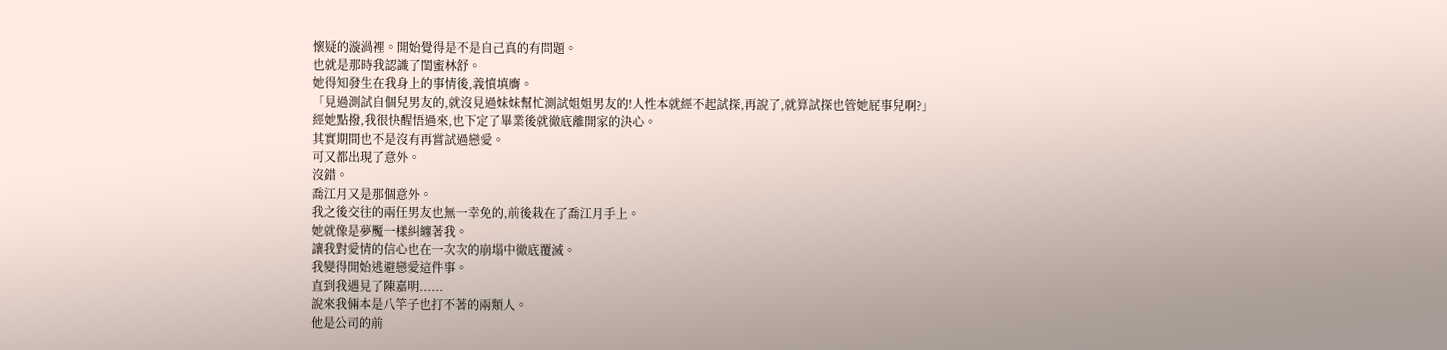懷疑的漩渦裡。開始覺得是不是自己真的有問題。
也就是那時我認識了閨蜜林舒。
她得知發生在我身上的事情後,義憤填膺。
「見過測試自個兒男友的,就沒見過妹妹幫忙測試姐姐男友的!人性本就經不起試探,再說了,就算試探也管她屁事兒啊?」
經她點撥,我很快醒悟過來,也下定了畢業後就徹底離開家的決心。
其實期間也不是沒有再嘗試過戀愛。
可又都出現了意外。
沒錯。
喬江月又是那個意外。
我之後交往的兩任男友也無一幸免的,前後栽在了喬江月手上。
她就像是夢魘一樣糾纏著我。
讓我對愛情的信心也在一次次的崩塌中徹底覆滅。
我變得開始逃避戀愛這件事。
直到我遇見了陳嘉明......
說來我倆本是八竿子也打不著的兩類人。
他是公司的前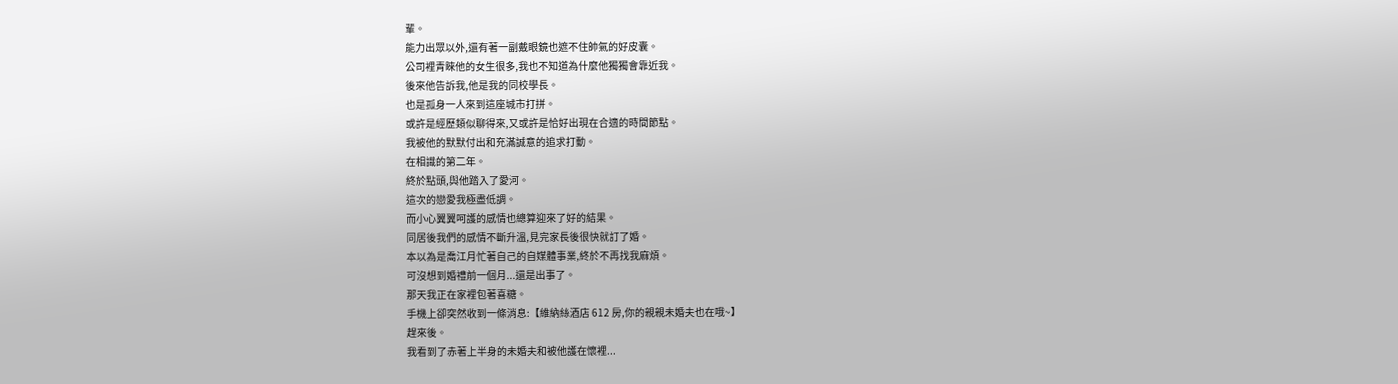輩。
能力出眾以外,還有著一副戴眼鏡也遮不住帥氣的好皮囊。
公司裡青睞他的女生很多,我也不知道為什麼他獨獨會靠近我。
後來他告訴我,他是我的同校學長。
也是孤身一人來到這座城市打拼。
或許是經歷類似聊得來,又或許是恰好出現在合適的時間節點。
我被他的默默付出和充滿誠意的追求打動。
在相識的第二年。
終於點頭,與他踏入了愛河。
這次的戀愛我極盡低調。
而小心翼翼呵護的感情也總算迎來了好的結果。
同居後我們的感情不斷升溫,見完家長後很快就訂了婚。
本以為是喬江月忙著自己的自媒體事業,終於不再找我麻煩。
可沒想到婚禮前一個月...還是出事了。
那天我正在家裡包著喜糖。
手機上卻突然收到一條消息:【維納絲酒店 612 房,你的親親未婚夫也在哦~】
趕來後。
我看到了赤著上半身的未婚夫和被他護在懷裡...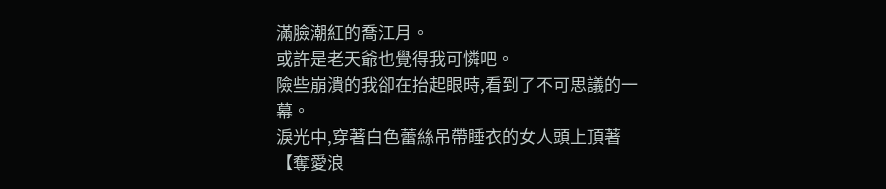滿臉潮紅的喬江月。
或許是老天爺也覺得我可憐吧。
險些崩潰的我卻在抬起眼時,看到了不可思議的一幕。
淚光中,穿著白色蕾絲吊帶睡衣的女人頭上頂著【奪愛浪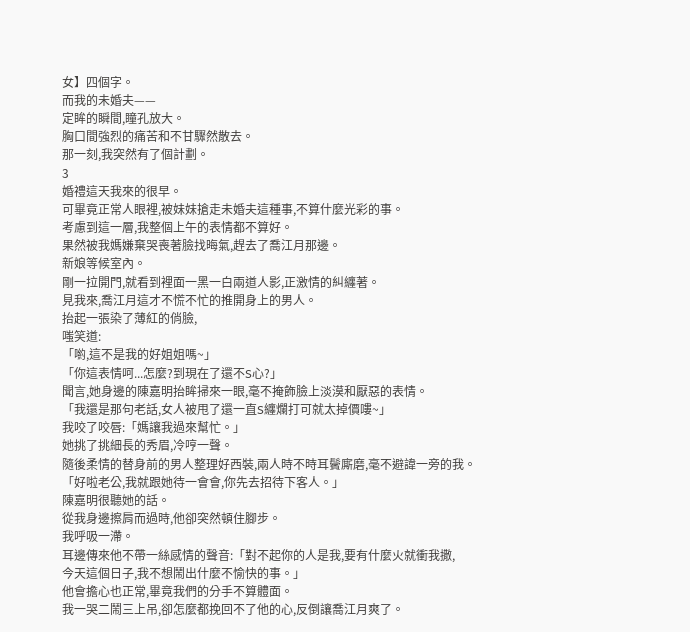女】四個字。
而我的未婚夫——
定眸的瞬間,瞳孔放大。
胸口間強烈的痛苦和不甘驟然散去。
那一刻,我突然有了個計劃。
3
婚禮這天我來的很早。
可畢竟正常人眼裡,被妹妹搶走未婚夫這種事,不算什麼光彩的事。
考慮到這一層,我整個上午的表情都不算好。
果然被我媽嫌棄哭喪著臉找晦氣,趕去了喬江月那邊。
新娘等候室內。
剛一拉開門,就看到裡面一黑一白兩道人影,正激情的糾纏著。
見我來,喬江月這才不慌不忙的推開身上的男人。
抬起一張染了薄紅的俏臉,
嗤笑道:
「喲,這不是我的好姐姐嗎~」
「你這表情呵...怎麼?到現在了還不S心?」
聞言,她身邊的陳嘉明抬眸掃來一眼,毫不掩飾臉上淡漠和厭惡的表情。
「我還是那句老話,女人被甩了還一直S纏爛打可就太掉價嘍~」
我咬了咬唇:「媽讓我過來幫忙。」
她挑了挑細長的秀眉,冷哼一聲。
隨後柔情的替身前的男人整理好西裝,兩人時不時耳鬢廝磨,毫不避諱一旁的我。
「好啦老公,我就跟她待一會會,你先去招待下客人。」
陳嘉明很聽她的話。
從我身邊擦肩而過時,他卻突然頓住腳步。
我呼吸一滯。
耳邊傳來他不帶一絲感情的聲音:「對不起你的人是我,要有什麼火就衝我撒,
今天這個日子,我不想鬧出什麼不愉快的事。」
他會擔心也正常,畢竟我們的分手不算體面。
我一哭二鬧三上吊,卻怎麼都挽回不了他的心,反倒讓喬江月爽了。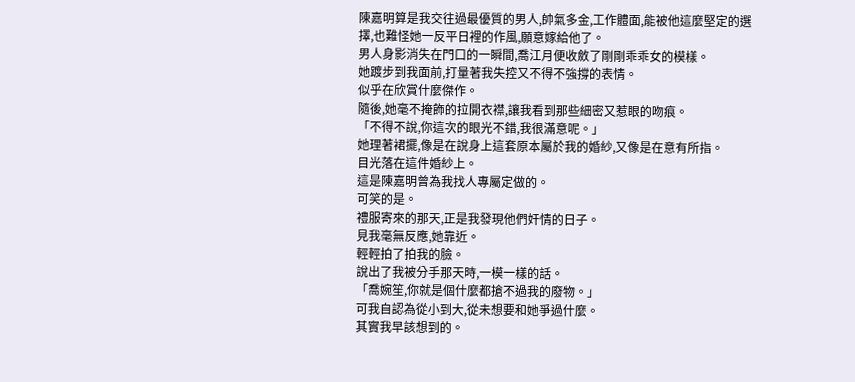陳嘉明算是我交往過最優質的男人,帥氣多金,工作體面,能被他這麼堅定的選擇,也難怪她一反平日裡的作風,願意嫁給他了。
男人身影消失在門口的一瞬間,喬江月便收斂了剛剛乖乖女的模樣。
她踱步到我面前,打量著我失控又不得不強撐的表情。
似乎在欣賞什麼傑作。
隨後,她毫不掩飾的拉開衣襟,讓我看到那些細密又惹眼的吻痕。
「不得不說,你這次的眼光不錯,我很滿意呢。」
她理著裙擺,像是在說身上這套原本屬於我的婚紗,又像是在意有所指。
目光落在這件婚紗上。
這是陳嘉明曾為我找人專屬定做的。
可笑的是。
禮服寄來的那天,正是我發現他們奸情的日子。
見我毫無反應,她靠近。
輕輕拍了拍我的臉。
說出了我被分手那天時,一模一樣的話。
「喬婉笙,你就是個什麼都搶不過我的廢物。」
可我自認為從小到大,從未想要和她爭過什麼。
其實我早該想到的。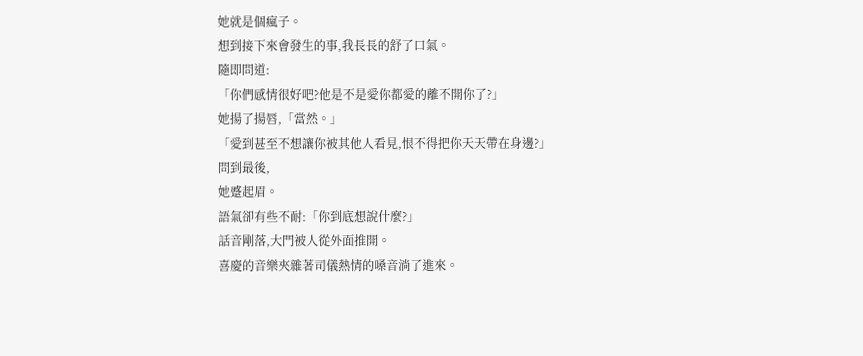她就是個瘋子。
想到接下來會發生的事,我長長的舒了口氣。
隨即問道:
「你們感情很好吧?他是不是愛你都愛的離不開你了?」
她揚了揚唇,「當然。」
「愛到甚至不想讓你被其他人看見,恨不得把你天天帶在身邊?」
問到最後,
她蹙起眉。
語氣卻有些不耐:「你到底想說什麼?」
話音剛落,大門被人從外面推開。
喜慶的音樂夾雜著司儀熱情的嗓音淌了進來。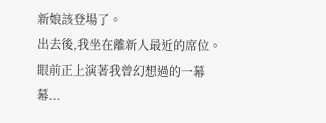新娘該登場了。
出去後,我坐在離新人最近的席位。
眼前正上演著我曾幻想過的一幕幕...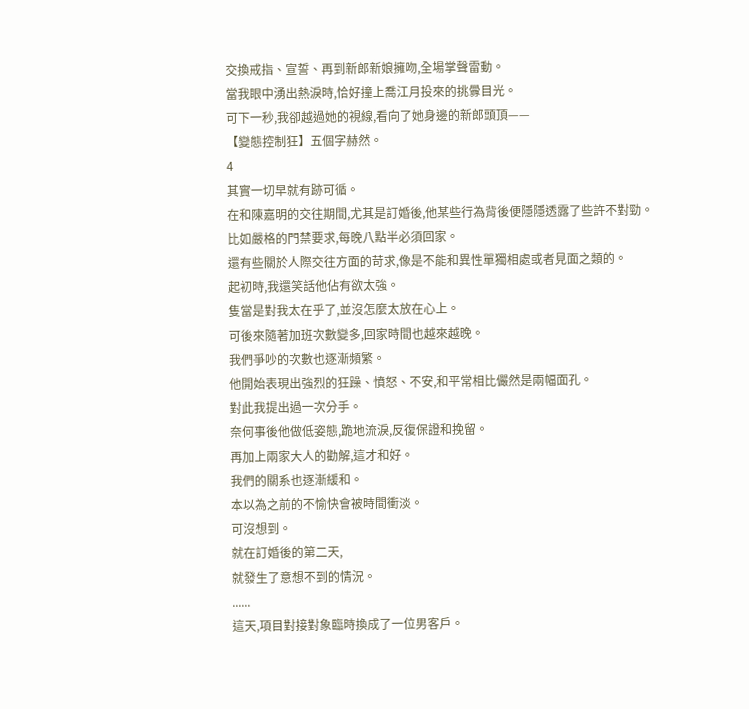交換戒指、宣誓、再到新郎新娘擁吻,全場掌聲雷動。
當我眼中湧出熱淚時,恰好撞上喬江月投來的挑釁目光。
可下一秒,我卻越過她的視線,看向了她身邊的新郎頭頂——
【變態控制狂】五個字赫然。
4
其實一切早就有跡可循。
在和陳嘉明的交往期間,尤其是訂婚後,他某些行為背後便隱隱透露了些許不對勁。
比如嚴格的門禁要求,每晚八點半必須回家。
還有些關於人際交往方面的苛求,像是不能和異性單獨相處或者見面之類的。
起初時,我還笑話他佔有欲太強。
隻當是對我太在乎了,並沒怎麼太放在心上。
可後來隨著加班次數變多,回家時間也越來越晚。
我們爭吵的次數也逐漸頻繁。
他開始表現出強烈的狂躁、憤怒、不安,和平常相比儼然是兩幅面孔。
對此我提出過一次分手。
奈何事後他做低姿態,跪地流淚,反復保證和挽留。
再加上兩家大人的勸解,這才和好。
我們的關系也逐漸緩和。
本以為之前的不愉快會被時間衝淡。
可沒想到。
就在訂婚後的第二天,
就發生了意想不到的情況。
......
這天,項目對接對象臨時換成了一位男客戶。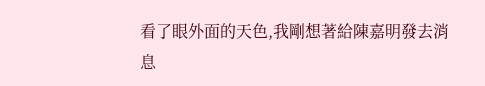看了眼外面的天色,我剛想著給陳嘉明發去消息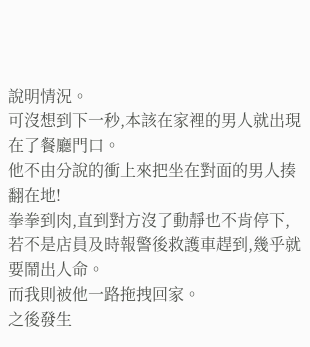說明情況。
可沒想到下一秒,本該在家裡的男人就出現在了餐廳門口。
他不由分說的衝上來把坐在對面的男人揍翻在地!
拳拳到肉,直到對方沒了動靜也不肯停下,若不是店員及時報警後救護車趕到,幾乎就要鬧出人命。
而我則被他一路拖拽回家。
之後發生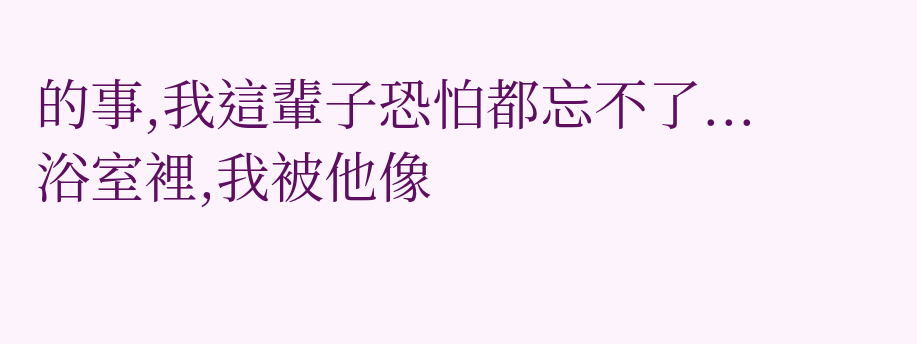的事,我這輩子恐怕都忘不了...
浴室裡,我被他像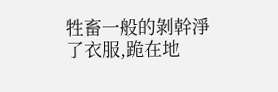牲畜一般的剝幹淨了衣服,跪在地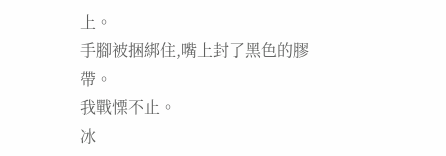上。
手腳被捆綁住,嘴上封了黑色的膠帶。
我戰慄不止。
冰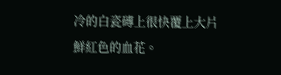冷的白瓷磚上很快覆上大片鮮紅色的血花。